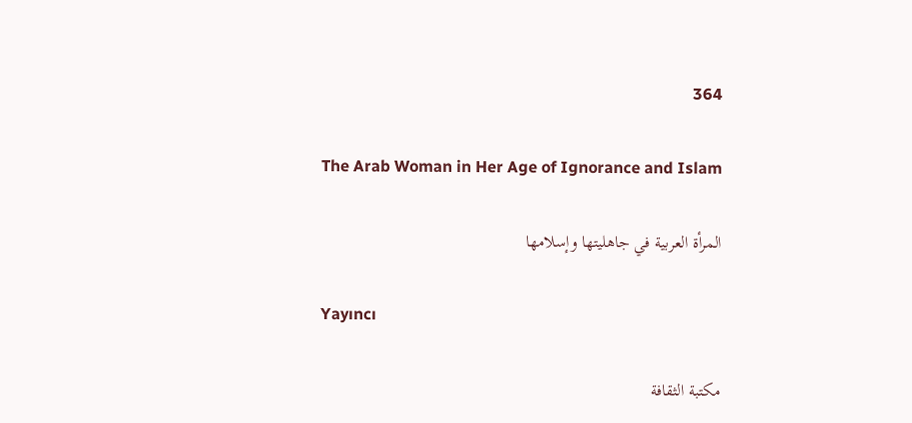364

The Arab Woman in Her Age of Ignorance and Islam

المرأة العربية في جاهليتها وإسلامها

Yayıncı

مكتبة الثقافة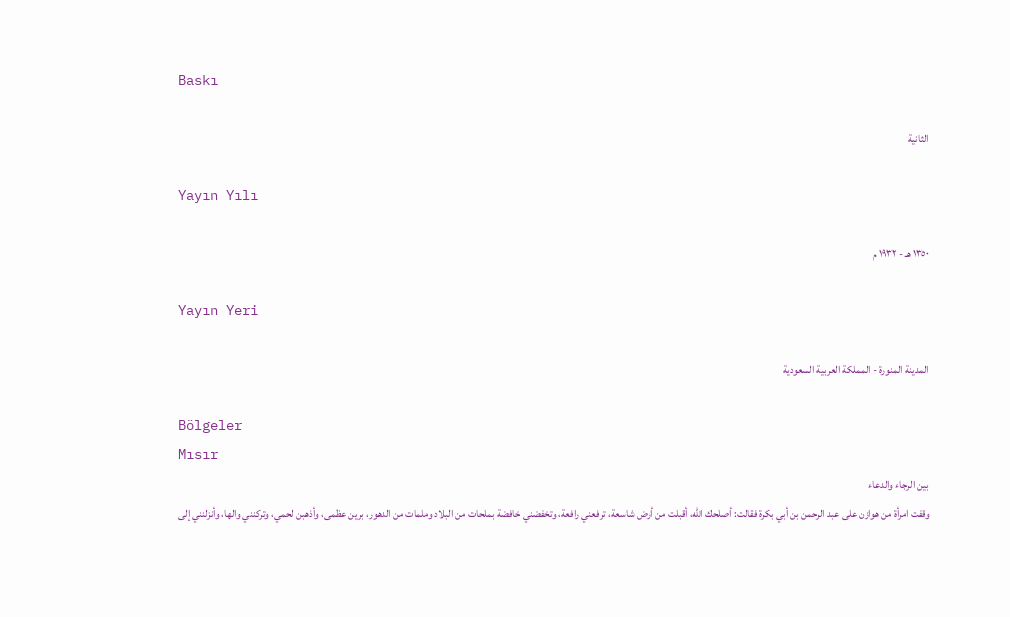Baskı

الثانية

Yayın Yılı

١٣٥٠ هـ - ١٩٣٢ م

Yayın Yeri

المدينة المنورة - المملكة العربية السعودية

Bölgeler
Mısır
بين الرجاء والدعاء
وقفت امرأة من هوازن على عبد الرحمن بن أبي بكرة فقالت: أصلحك الله، أقبلت من أرض شاسعة، ترفعني رافعة، وتخفضني خافضة بملحات من البلاد وملمات من الدهور، برين عظمى، وأذهبن لحمي، وتركنني والها، وأنزلنني إلى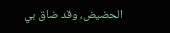الحضيض، وقد ضاق بي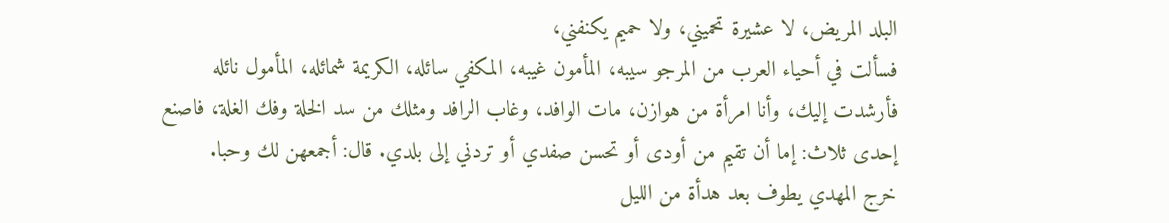البلد المريض، لا عشيرة تحميني، ولا حميم يكنفني،
فسألت في أحياء العرب من المرجو سيبه، المأمون غيبه، المكفي سائله، الكريمة شمائله، المأمول نائله فأرشدت إليك، وأنا امرأة من هوازن، مات الوافد، وغاب الرافد ومثلك من سد الخلة وفك الغلة، فاصنع إحدى ثلاث: إما أن تقيم من أودى أو تحسن صفدي أو تردني إلى بلدي. قال: أجمعهن لك وحبا.
خرج المهدي يطوف بعد هدأة من الليل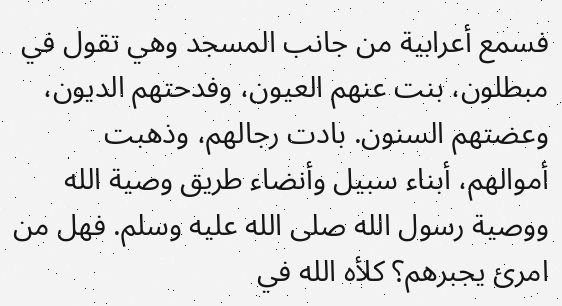فسمع أعرابية من جانب المسجد وهي تقول في مبطلون، بنت عنهم العيون، وفدحتهم الديون، وعضتهم السنون. بادت رجالهم، وذهبت أموالهم، أبناء سبيل وأنضاء طريق وصية الله ووصية رسول الله صلى الله عليه وسلم. فهل من امرئ يجبرهم؟ كلأه الله في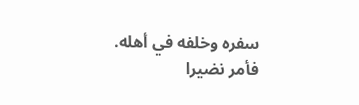سفره وخلفه في أهله.
فأمر نضيرا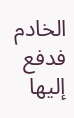الخادم فدفع إليها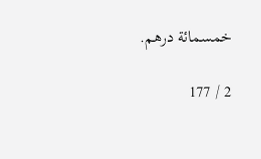خمسمائة درهم.

2 / 177